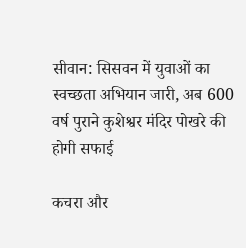सीवान: सिसवन में युवाओं का स्वच्छता अभियान जारी, अब 600 वर्ष पुराने कुशेश्वर मंदिर पोखरे की होगी सफाई

कचरा और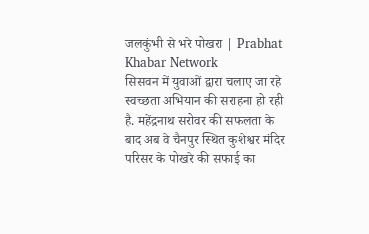जलकुंभी से भरे पोखरा | Prabhat Khabar Network
सिसवन में युवाओं द्वारा चलाए जा रहे स्वच्छता अभियान की सराहना हो रही है. महेंद्रनाथ सरोवर की सफलता के बाद अब वे चैनपुर स्थित कुशेश्वर मंदिर परिसर के पोखरे की सफाई का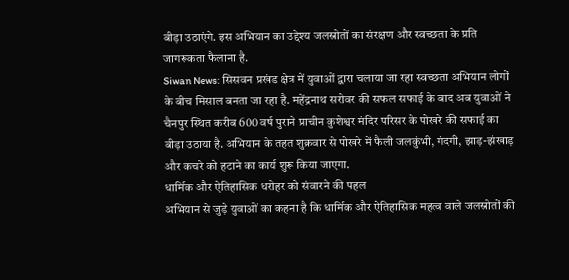बीड़ा उठाएंगे. इस अभियान का उद्देश्य जलस्रोतों का संरक्षण और स्वच्छता के प्रति जागरूकता फैलाना है.
Siwan News: सिसवन प्रखंड क्षेत्र में युवाओं द्वारा चलाया जा रहा स्वच्छता अभियान लोगों के बीच मिसाल बनता जा रहा है. महेंद्रनाथ सरोवर की सफल सफाई के बाद अब युवाओं ने चैनपुर स्थित करीब 600 वर्ष पुराने प्राचीन कुशेश्वर मंदिर परिसर के पोखरे की सफाई का बीड़ा उठाया है. अभियान के तहत शुक्रवार से पोखरे में फैली जलकुंभी, गंदगी, झाड़-झंखाड़ और कचरे को हटाने का कार्य शुरू किया जाएगा.
धार्मिक और ऐतिहासिक धरोहर को संवारने की पहल
अभियान से जुड़े युवाओं का कहना है कि धार्मिक और ऐतिहासिक महत्व वाले जलस्रोतों की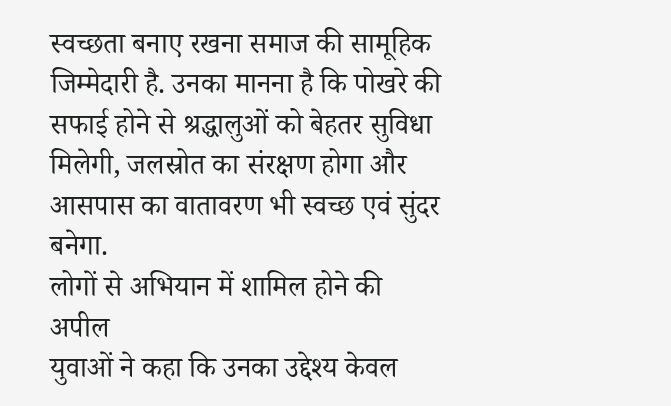स्वच्छता बनाए रखना समाज की सामूहिक जिम्मेदारी है. उनका मानना है कि पोखरे की सफाई होने से श्रद्धालुओं को बेहतर सुविधा मिलेगी, जलस्रोत का संरक्षण होगा और आसपास का वातावरण भी स्वच्छ एवं सुंदर बनेगा.
लोगों से अभियान में शामिल होने की अपील
युवाओं ने कहा कि उनका उद्देश्य केवल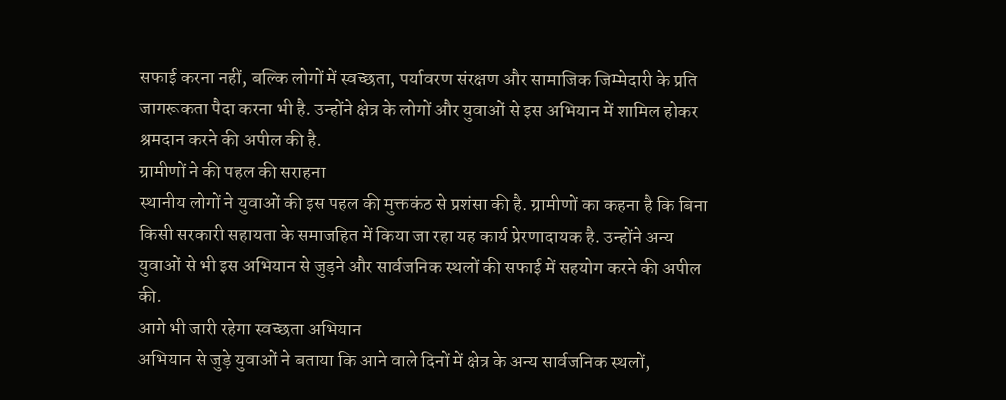सफाई करना नहीं, बल्कि लोगों में स्वच्छता, पर्यावरण संरक्षण और सामाजिक जिम्मेदारी के प्रति जागरूकता पैदा करना भी है. उन्होंने क्षेत्र के लोगों और युवाओं से इस अभियान में शामिल होकर श्रमदान करने की अपील की है.
ग्रामीणों ने की पहल की सराहना
स्थानीय लोगों ने युवाओं की इस पहल की मुक्तकंठ से प्रशंसा की है. ग्रामीणों का कहना है कि बिना किसी सरकारी सहायता के समाजहित में किया जा रहा यह कार्य प्रेरणादायक है. उन्होंने अन्य युवाओं से भी इस अभियान से जुड़ने और सार्वजनिक स्थलों की सफाई में सहयोग करने की अपील की.
आगे भी जारी रहेगा स्वच्छता अभियान
अभियान से जुड़े युवाओं ने बताया कि आने वाले दिनों में क्षेत्र के अन्य सार्वजनिक स्थलों,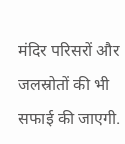मंदिर परिसरों और जलस्रोतों की भी सफाई की जाएगी.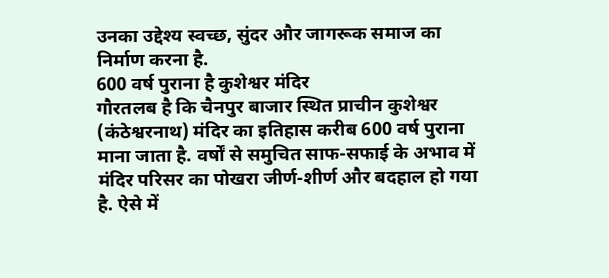उनका उद्देश्य स्वच्छ, सुंदर और जागरूक समाज का निर्माण करना है.
600 वर्ष पुराना है कुशेश्वर मंदिर
गौरतलब है कि चैनपुर बाजार स्थित प्राचीन कुशेश्वर (कंठेश्वरनाथ) मंदिर का इतिहास करीब 600 वर्ष पुराना माना जाता है. वर्षों से समुचित साफ-सफाई के अभाव में मंदिर परिसर का पोखरा जीर्ण-शीर्ण और बदहाल हो गया है. ऐसे में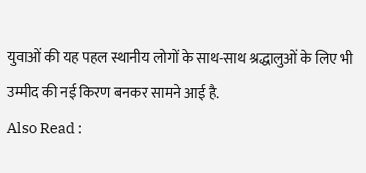युवाओं की यह पहल स्थानीय लोगों के साथ-साथ श्रद्धालुओं के लिए भी उम्मीद की नई किरण बनकर सामने आई है.
Also Read :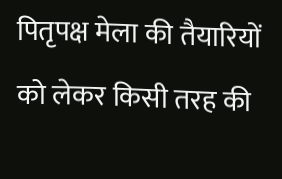पितृपक्ष मेला की तैयारियों को लेकर किसी तरह की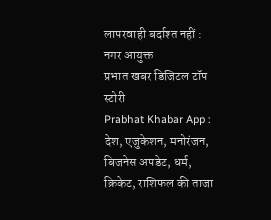लापरवाही बर्दाश्त नहीं : नगर आयुक्त
प्रभात खबर डिजिटल टॉप स्टोरी
Prabhat Khabar App :
देश, एजुकेशन, मनोरंजन, बिजनेस अपडेट, धर्म, क्रिकेट, राशिफल की ताजा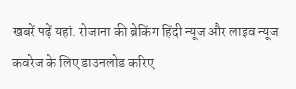खबरें पढ़ें यहां. रोजाना की ब्रेकिंग हिंदी न्यूज और लाइव न्यूज कवरेज के लिए डाउनलोड करिए